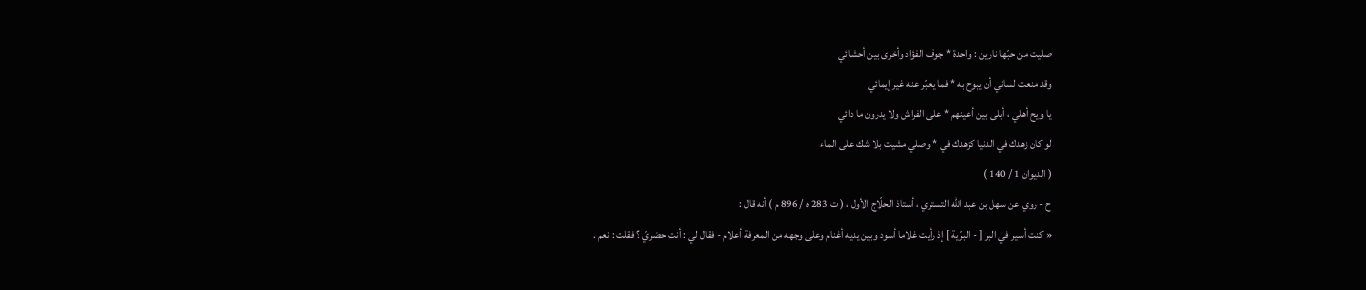صليت من حبّها نارين : واحدة * جوف الفؤاد وأخرى بين أحشائي
وقد منعت لساني أن يبوح به * فما يعبّر عنه غير إيمائي
يا ويح أهلي ، أبلى بين أعينهم * على الفراش ولا يدرون ما دائي
لو كان زهدك في الدنيا كزهدك في * وصلي مشيت بلا شك على الماء
( الديوان 1 / 140 )
ح - روي عن سهل بن عبد اللّه التستري ، أستاذ الحلّاج الأول ، ( ت 283 ه / 896 م ) أنه قال :
« كنت أسير في البر [ - البرّية ] إذ رأيت غلاما أسود وبين يديه أغنام وعلى وجهه من المعرفة أعلام - فقال لي : أنت حضريّ ؟ فقلت : نعم .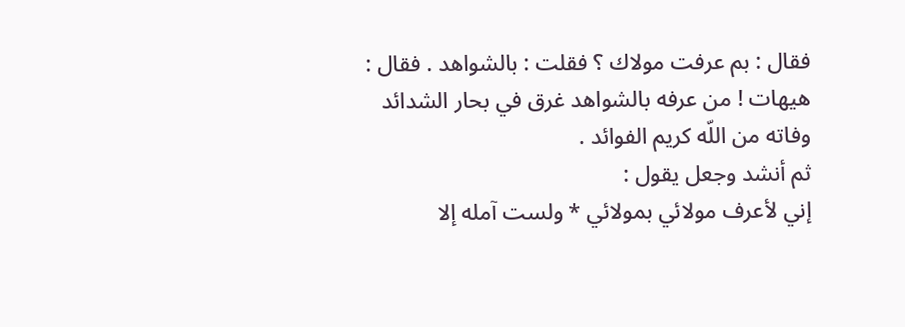فقال : بم عرفت مولاك ؟ فقلت : بالشواهد . فقال : هيهات ! من عرفه بالشواهد غرق في بحار الشدائد وفاته من اللّه كريم الفوائد .
ثم أنشد وجعل يقول :
إني لأعرف مولائي بمولائي * ولست آمله إلا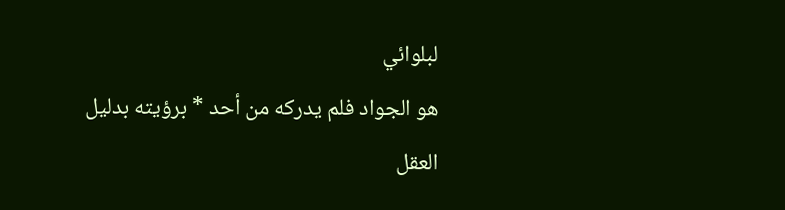لبلوائي
هو الجواد فلم يدركه من أحد * برؤيته بدليل العقل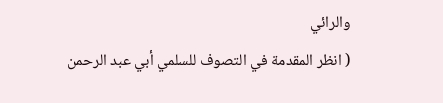والرائي
( انظر المقدمة في التصوف للسلمي أبي عبد الرحمن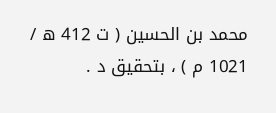محمد بن الحسين ( ت 412 ه / 1021 م ) ، بتحقيق د .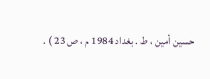حسين أمين ، ط . بغداد 1984 م ، ص 23 ) .